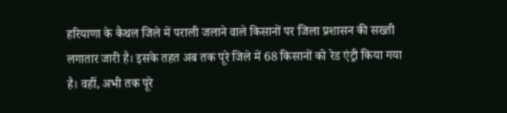हरियाणा के कैथल जिले में पराली जलाने वाले किसानों पर जिला प्रशासन की सख्ती लगातार जारी है। इसके तहत अब तक पूरे जिले में 68 किसानों को रेड एंट्री किया गया है। वहीं, अभी तक पूरे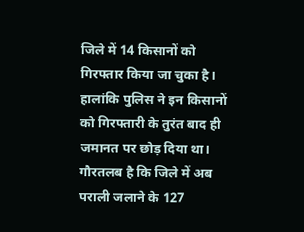जिले में 14 किसानों को गिरफ्तार किया जा चुका है। हालांकि पुलिस ने इन किसानों को गिरफ्तारी के तुरंत बाद ही जमानत पर छोड़ दिया था।
गौरतलब है कि जिले में अब पराली जलाने के 127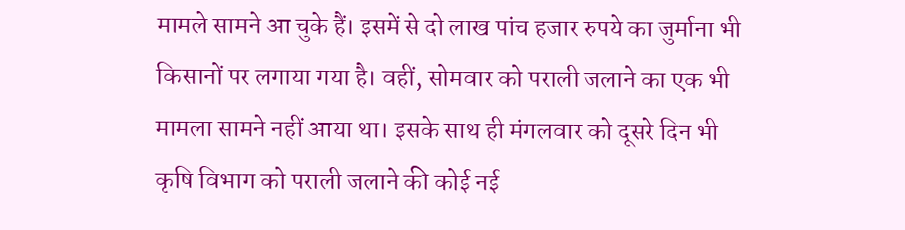मामले सामने आ चुके हैं। इसमें से दो लाख पांच हजार रुपये का जुर्माना भी किसानों पर लगाया गया है। वहीं, सोमवार को पराली जलाने का एक भी मामला सामने नहीं आया था। इसके साथ ही मंगलवार को दूसरे दिन भी कृषि विभाग को पराली जलाने की कोई नई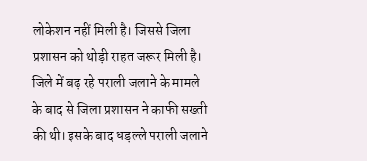लोकेशन नहीं मिली है। जिससे जिला प्रशासन को थोड़ी राहत जरूर मिली है।
जिले में बढ़ रहे पराली जलाने के मामले के बाद से जिला प्रशासन ने काफी सख्ती की थी। इसके बाद धड़ल्ले पराली जलाने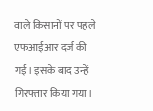वाले किसानों पर पहले एफआईआर दर्ज की गई। इसके बाद उन्हें गिरफ्तार किया गया।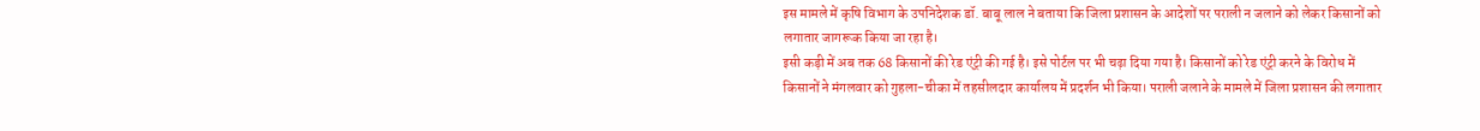इस मामले में कृषि विभाग के उपनिदेशक डॉ. बाबू लाल ने बताया कि जिला प्रशासन के आदेशों पर पराली न जलाने को लेकर किसानों को लगातार जागरूक किया जा रहा है।
इसी कड़ी में अब तक 68 किसानों की रेड एंट्री की गई है। इसे पोर्टल पर भी चढ़ा दिया गया है। किसानों को रेड एंट्री करने के विरोध में किसानों ने मंगलवार को गुहला-चीका में तहसीलदार कार्यालय में प्रदर्शन भी किया। पराली जलाने के मामले में जिला प्रशासन की लगातार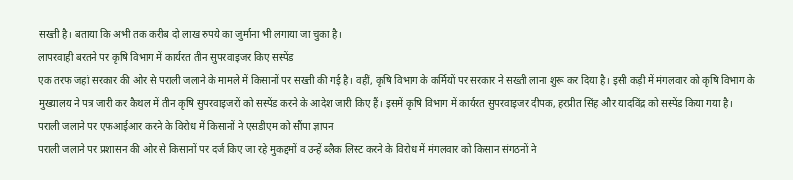सख्ती है। बताया कि अभी तक करीब दो लाख रुपये का जुर्माना भी लगाया जा चुका है।
लापरवाही बरतने पर कृषि विभाग में कार्यरत तीन सुपरवाइजर किए सस्पेंड
एक तरफ जहां सरकार की ओर से पराली जलाने के मामले में किसानों पर सख्ती की गई है। वहीं, कृषि विभाग के कर्मियों पर सरकार ने सख्ती लाना शुरू कर दिया है। इसी कड़ी में मंगलवार को कृषि विभाग के मुख्यालय ने पत्र जारी कर कैथल में तीन कृषि सुपरवाइजरों को सस्पेंड करने के आदेश जारी किए हैं। इसमें कृषि विभाग में कार्यरत सुपरवाइजर दीपक, हरप्रीत सिंह और यादविंद्र को सस्पेंड किया गया है।
पराली जलाने पर एफआईआर करने के विरोध में किसानों ने एसडीएम को सौंपा ज्ञापन
पराली जलाने पर प्रशासन की ओर से किसानों पर दर्ज किए जा रहे मुकद्दमों व उन्हें ब्लैक लिस्ट करने के विरोध में मंगलवार को किसान संगठनों ने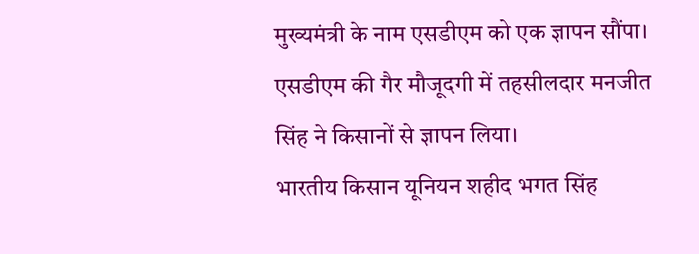मुख्यमंत्री के नाम एसडीएम को एक ज्ञापन सौंपा। एसडीएम की गैर मौजूदगी में तहसीलदार मनजीत सिंह ने किसानों से ज्ञापन लिया।
भारतीय किसान यूनियन शहीद भगत सिंह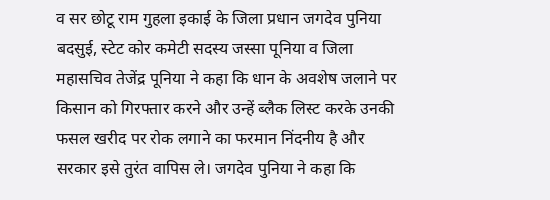व सर छोटू राम गुहला इकाई के जिला प्रधान जगदेव पुनिया बदसुई, स्टेट कोर कमेटी सदस्य जस्सा पूनिया व जिला महासचिव तेजेंद्र पूनिया ने कहा कि धान के अवशेष जलाने पर किसान को गिरफ्तार करने और उन्हें ब्लैक लिस्ट करके उनकी फसल खरीद पर रोक लगाने का फरमान निंदनीय है और सरकार इसे तुरंत वापिस ले। जगदेव पुनिया ने कहा कि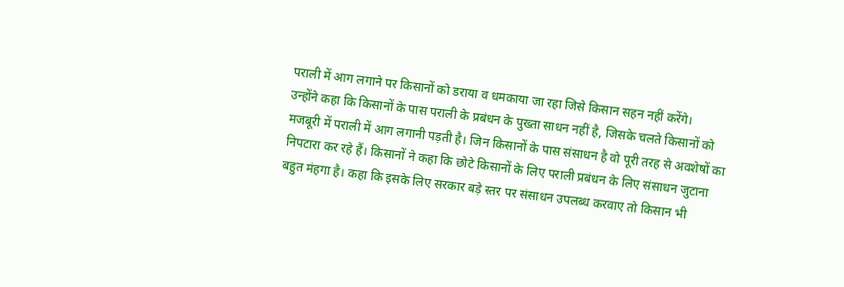पराली में आग लगाने पर किसानों को डराया व धमकाया जा रहा जिसे किसान सहन नहीं करेंगे।
उन्होंने कहा कि किसानों के पास पराली के प्रबंधन के पुख्ता साधन नहीं है, जिसके चलते किसानों को मजबूरी में पराली में आग लगानी पड़ती है। जिन किसानों के पास संसाधन है वो पूरी तरह से अवशेषों का निपटारा कर रहे हैं। किसानों ने कहा कि छोटे किसानों के लिए पराली प्रबंधन के लिए संसाधन जुटाना बहुत मंहगा है। कहा कि इसके लिए सरकार बड़े स्तर पर संसाधन उपलब्ध करवाए तो किसान भी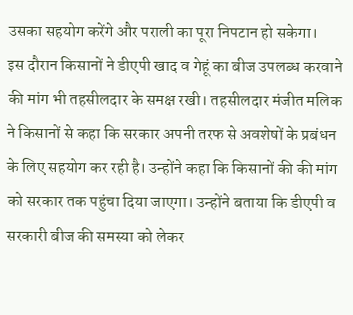उसका सहयोग करेंगे और पराली का पूरा निपटान हो सकेगा।
इस दौरान किसानों ने डीएपी खाद व गेहूं का बीज उपलब्ध करवाने की मांग भी तहसीलदार के समक्ष रखी। तहसीलदार मंजीत मलिक ने किसानों से कहा कि सरकार अपनी तरफ से अवशेषों के प्रबंधन के लिए सहयोग कर रही है। उन्होंने कहा कि किसानों की की मांग को सरकार तक पहुंचा दिया जाएगा। उन्होंने बताया कि डीएपी व सरकारी बीज की समस्या को लेकर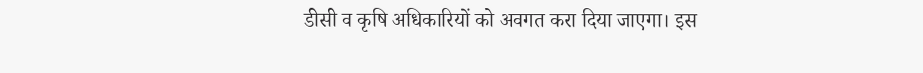डीसी व कृषि अधिकारियों को अवगत करा दिया जाएगा। इस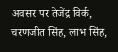अवसर पर तेजेंद्र विर्क, चरणजीत सिंह, लाभ सिंह,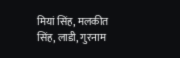मियां सिंह, मलकीत सिंह, लाडी, गुरनाम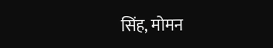सिंह, मोमन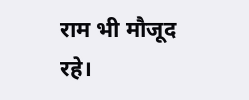राम भी मौजूद रहे।